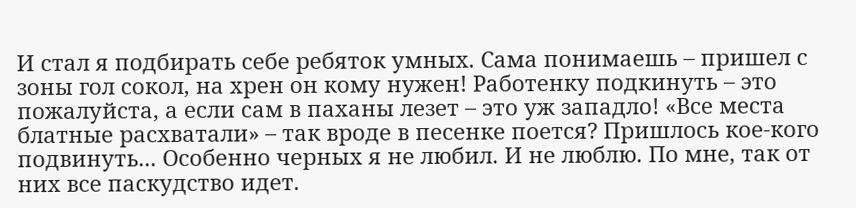И стал я подбирать себе ребяток умных. Сама понимаешь – пришел с зоны гол сокол, на хрен он кому нужен! Работенку подкинуть – это пожалуйста, а если сам в паханы лезет – это уж западло! «Все места блатные расхватали» – так вроде в песенке поется? Пришлось кое-кого подвинуть... Особенно черных я не любил. И не люблю. По мне, так от них все паскудство идет.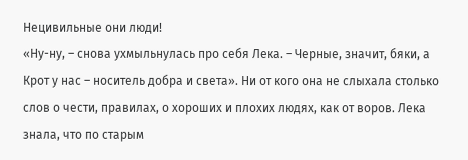Нецивильные они люди!
«Ну-ну, – снова ухмыльнулась про себя Лека. – Черные, значит, бяки, а Крот у нас – носитель добра и света». Ни от кого она не слыхала столько слов о чести, правилах, о хороших и плохих людях, как от воров. Лека знала, что по старым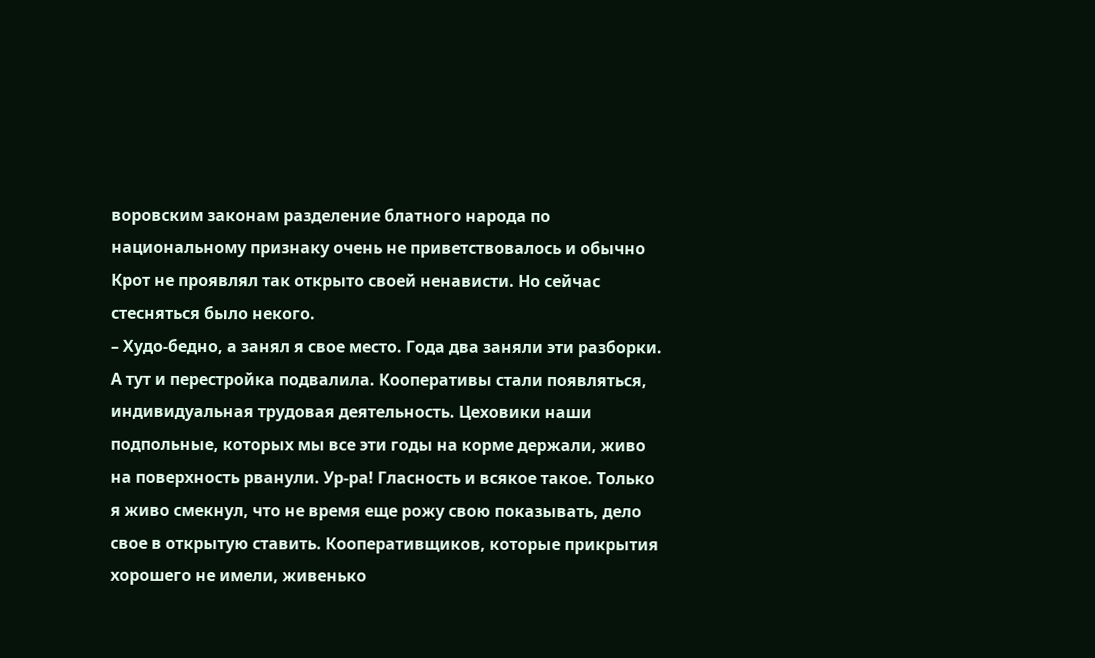воровским законам разделение блатного народа по национальному признаку очень не приветствовалось и обычно Крот не проявлял так открыто своей ненависти. Но сейчас стесняться было некого.
– Худо-бедно, а занял я свое место. Года два заняли эти разборки. А тут и перестройка подвалила. Кооперативы стали появляться, индивидуальная трудовая деятельность. Цеховики наши подпольные, которых мы все эти годы на корме держали, живо на поверхность рванули. Ур-ра! Гласность и всякое такое. Только я живо смекнул, что не время еще рожу свою показывать, дело свое в открытую ставить. Кооперативщиков, которые прикрытия хорошего не имели, живенько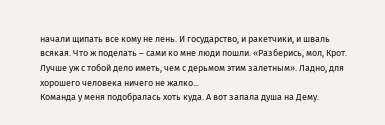начали щипать все кому не лень. И государство, и ракетчики, и шваль всякая. Что ж поделать – сами ко мне люди пошли. «Разберись, мол, Крот. Лучше уж с тобой дело иметь, чем с дерьмом этим залетным». Ладно, для хорошего человека ничего не жалко...
Команда у меня подобралась хоть куда. А вот запала душа на Дему.